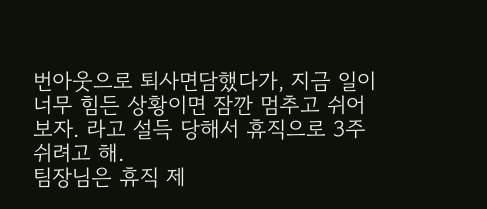번아웃으로 퇴사면담했다가, 지금 일이 너무 힘든 상황이면 잠깐 멈추고 쉬어보자. 라고 설득 당해서 휴직으로 3주 쉬려고 해.
팀장님은 휴직 제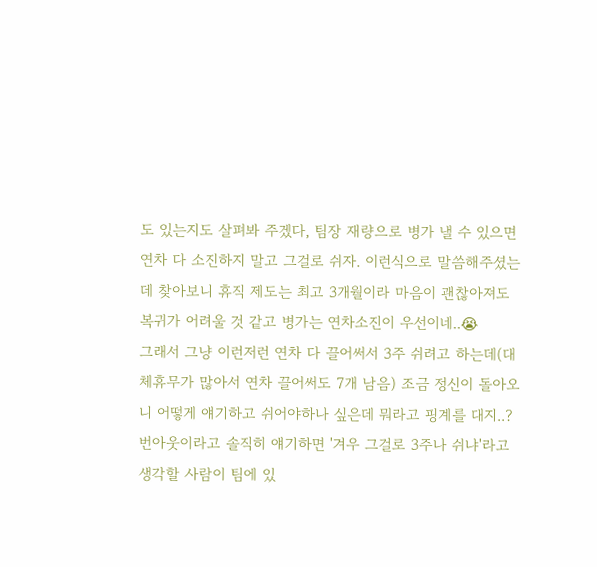도 있는지도 살펴봐 주겠다, 팀장 재량으로 병가 낼 수 있으면 연차 다 소진하지 말고 그걸로 쉬자. 이런식으로 말씀해주셨는데 찾아보니 휴직 제도는 최고 3개월이라 마음이 괜찮아져도 복귀가 어려울 것 같고 병가는 연차소진이 우선이네..😭
그래서 그냥 이런저런 연차 다 끌어써서 3주 쉬려고 하는데(대체휴무가 많아서 연차 끌어써도 7개 남음) 조금 정신이 돌아오니 어떻게 얘기하고 쉬어야하나 싶은데 뭐라고 핑계를 대지..?
번아웃이라고 솔직히 얘기하면 '겨우 그걸로 3주나 쉬냐'라고 생각할 사람이 팀에 있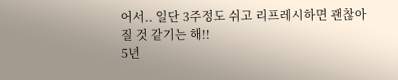어서.. 일단 3주정도 쉬고 리프레시하면 괜찮아질 것 같기는 해!!
5년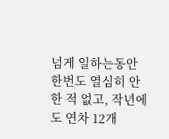넘게 일하는동안 한번도 열심히 안한 적 없고, 작년에도 연차 12개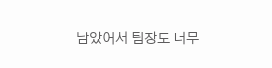남았어서 팀장도 너무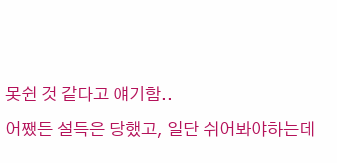못쉰 것 같다고 얘기함..
어쨌든 설득은 당했고, 일단 쉬어봐야하는데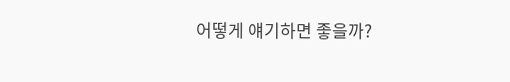어떻게 얘기하면 좋을까?